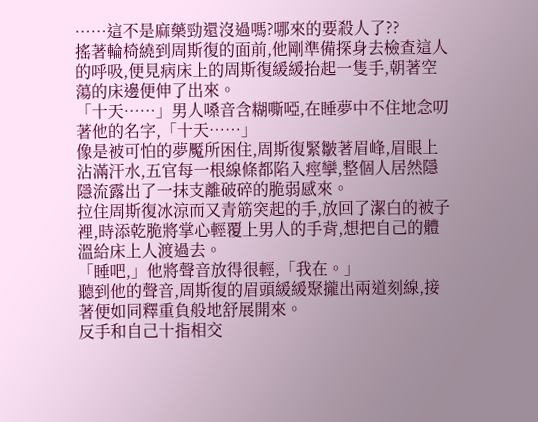……這不是麻藥勁還沒過嗎?哪來的要殺人了??
搖著輪椅繞到周斯復的面前,他剛準備探身去檢查這人的呼吸,便見病床上的周斯復緩緩抬起一隻手,朝著空蕩的床邊便伸了出來。
「十天……」男人嗓音含糊嘶啞,在睡夢中不住地念叨著他的名字,「十天……」
像是被可怕的夢魘所困住,周斯復緊皺著眉峰,眉眼上沾滿汗水,五官每一根線條都陷入痙攣,整個人居然隱隱流露出了一抹支離破碎的脆弱感來。
拉住周斯復冰涼而又青筋突起的手,放回了潔白的被子裡,時添乾脆將掌心輕覆上男人的手背,想把自己的體溫給床上人渡過去。
「睡吧,」他將聲音放得很輕,「我在。」
聽到他的聲音,周斯復的眉頭緩緩聚攏出兩道刻線,接著便如同釋重負般地舒展開來。
反手和自己十指相交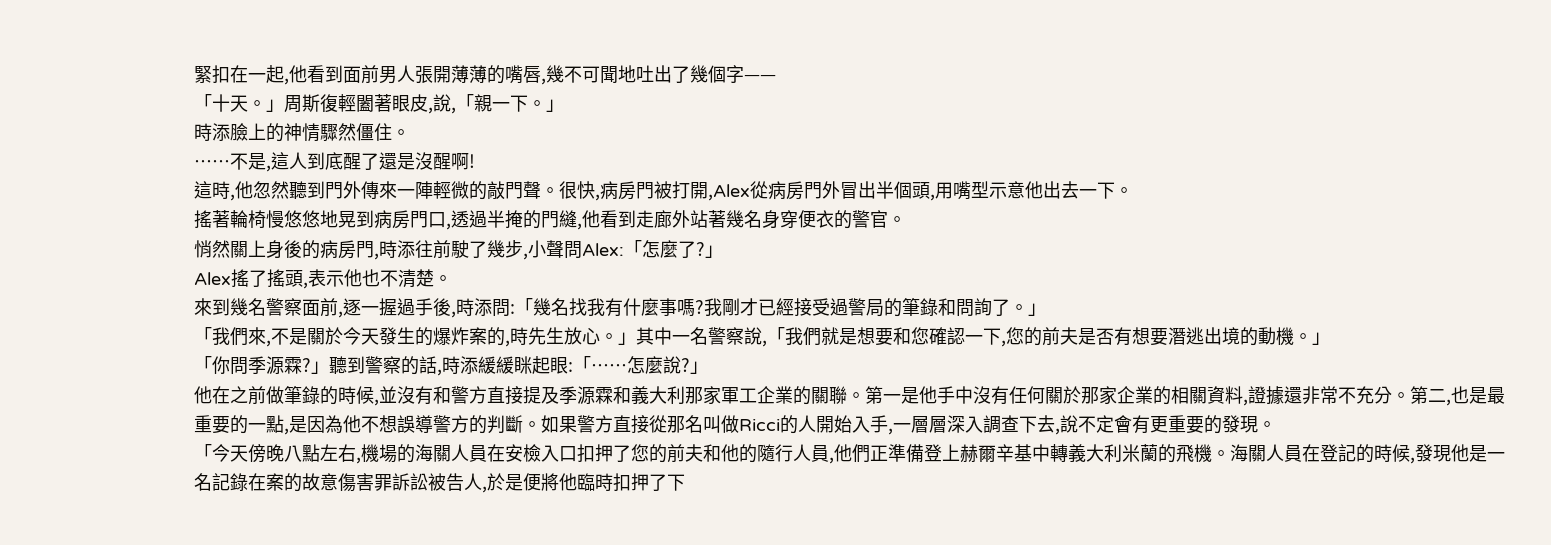緊扣在一起,他看到面前男人張開薄薄的嘴唇,幾不可聞地吐出了幾個字——
「十天。」周斯復輕闔著眼皮,說,「親一下。」
時添臉上的神情驟然僵住。
……不是,這人到底醒了還是沒醒啊!
這時,他忽然聽到門外傳來一陣輕微的敲門聲。很快,病房門被打開,Alex從病房門外冒出半個頭,用嘴型示意他出去一下。
搖著輪椅慢悠悠地晃到病房門口,透過半掩的門縫,他看到走廊外站著幾名身穿便衣的警官。
悄然關上身後的病房門,時添往前駛了幾步,小聲問Alex:「怎麼了?」
Alex搖了搖頭,表示他也不清楚。
來到幾名警察面前,逐一握過手後,時添問:「幾名找我有什麼事嗎?我剛才已經接受過警局的筆錄和問詢了。」
「我們來,不是關於今天發生的爆炸案的,時先生放心。」其中一名警察說,「我們就是想要和您確認一下,您的前夫是否有想要潛逃出境的動機。」
「你問季源霖?」聽到警察的話,時添緩緩眯起眼:「……怎麼說?」
他在之前做筆錄的時候,並沒有和警方直接提及季源霖和義大利那家軍工企業的關聯。第一是他手中沒有任何關於那家企業的相關資料,證據還非常不充分。第二,也是最重要的一點,是因為他不想誤導警方的判斷。如果警方直接從那名叫做Ricci的人開始入手,一層層深入調查下去,說不定會有更重要的發現。
「今天傍晚八點左右,機場的海關人員在安檢入口扣押了您的前夫和他的隨行人員,他們正準備登上赫爾辛基中轉義大利米蘭的飛機。海關人員在登記的時候,發現他是一名記錄在案的故意傷害罪訴訟被告人,於是便將他臨時扣押了下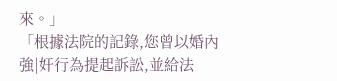來。」
「根據法院的記錄,您曾以婚內強|奸行為提起訴訟,並給法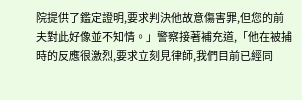院提供了鑑定證明,要求判決他故意傷害罪,但您的前夫對此好像並不知情。」警察接著補充道,「他在被捕時的反應很激烈,要求立刻見律師,我們目前已經同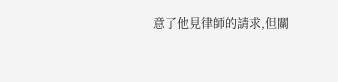意了他見律師的請求,但關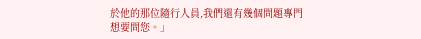於他的那位隨行人員,我們還有幾個問題專門想要問您。」